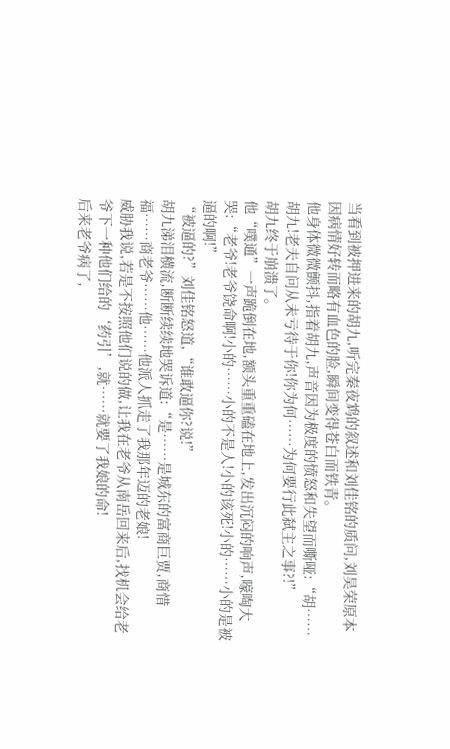当看到被押进来的胡九,听完秦夜鸩的叙述和刘佳铭的质问,刘昊荣原本因病情好转而略有血色的脸,瞬间变得苍白而铁青。
他身体微微颤抖,指着胡九,声音因为极度的愤怒和失望而嘶哑:“胡……胡九!老夫自问从未亏待于你!你为何……为何要行此弑主之事?!”
胡九终于崩溃了。
他“噗通”一声跪倒在地,额头重重磕在地上,发出沉闷的响声,嚎啕大哭:“老爷!老爷饶命啊!小的……小的不是人!小的该死!小的……小的是被逼的啊!”
“被逼的?”刘佳铭怒道,“谁敢逼你?说!”
胡九涕泪横流,断断续续地哭诉道:“是……是城东的富商巨贾,商惜福……商老爷……他……他派人抓走了我那年迈的老娘!
威胁我说,若是不按照他们说的做,让我在老爷从南岳回来后,找机会给老爷下一种他们给的‘药引’,就……就要了我娘的命!
后来老爷病了,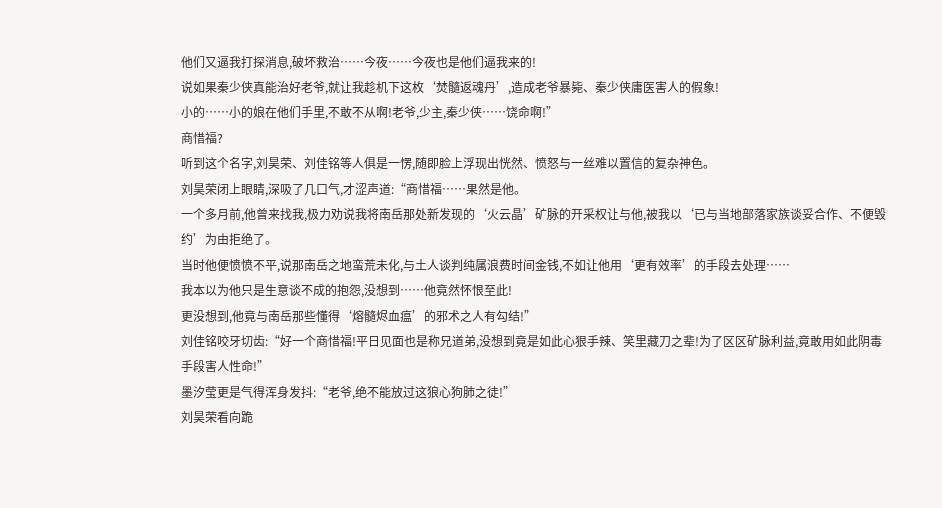他们又逼我打探消息,破坏救治……今夜……今夜也是他们逼我来的!
说如果秦少侠真能治好老爷,就让我趁机下这枚‘焚髓返魂丹’,造成老爷暴毙、秦少侠庸医害人的假象!
小的……小的娘在他们手里,不敢不从啊!老爷,少主,秦少侠……饶命啊!”
商惜福?
听到这个名字,刘昊荣、刘佳铭等人俱是一愣,随即脸上浮现出恍然、愤怒与一丝难以置信的复杂神色。
刘昊荣闭上眼睛,深吸了几口气,才涩声道:“商惜福……果然是他。
一个多月前,他曾来找我,极力劝说我将南岳那处新发现的‘火云晶’矿脉的开采权让与他,被我以‘已与当地部落家族谈妥合作、不便毁约’为由拒绝了。
当时他便愤愤不平,说那南岳之地蛮荒未化,与土人谈判纯属浪费时间金钱,不如让他用‘更有效率’的手段去处理……
我本以为他只是生意谈不成的抱怨,没想到……他竟然怀恨至此!
更没想到,他竟与南岳那些懂得‘熔髓烬血瘟’的邪术之人有勾结!”
刘佳铭咬牙切齿:“好一个商惜福!平日见面也是称兄道弟,没想到竟是如此心狠手辣、笑里藏刀之辈!为了区区矿脉利益,竟敢用如此阴毒手段害人性命!”
墨汐莹更是气得浑身发抖:“老爷,绝不能放过这狼心狗肺之徒!”
刘昊荣看向跪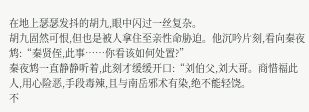在地上瑟瑟发抖的胡九,眼中闪过一丝复杂。
胡九固然可恨,但也是被人拿住至亲性命胁迫。他沉吟片刻,看向秦夜鸩:“秦贤侄,此事……你看该如何处置?”
秦夜鸩一直静静听着,此刻才缓缓开口:“刘伯父,刘大哥。商惜福此人,用心险恶,手段毒辣,且与南岳邪术有染,绝不能轻饶。
不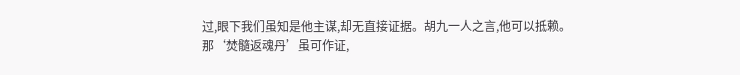过,眼下我们虽知是他主谋,却无直接证据。胡九一人之言,他可以抵赖。
那‘焚髓返魂丹’虽可作证,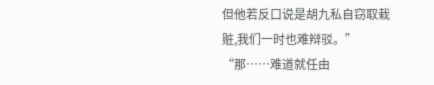但他若反口说是胡九私自窃取栽赃,我们一时也难辩驳。”
“那……难道就任由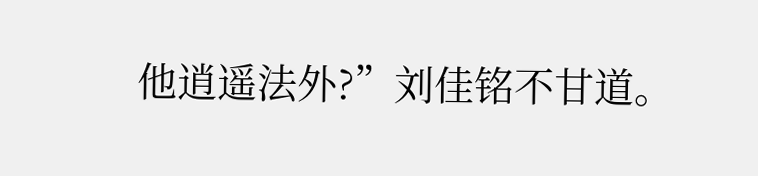他逍遥法外?”刘佳铭不甘道。